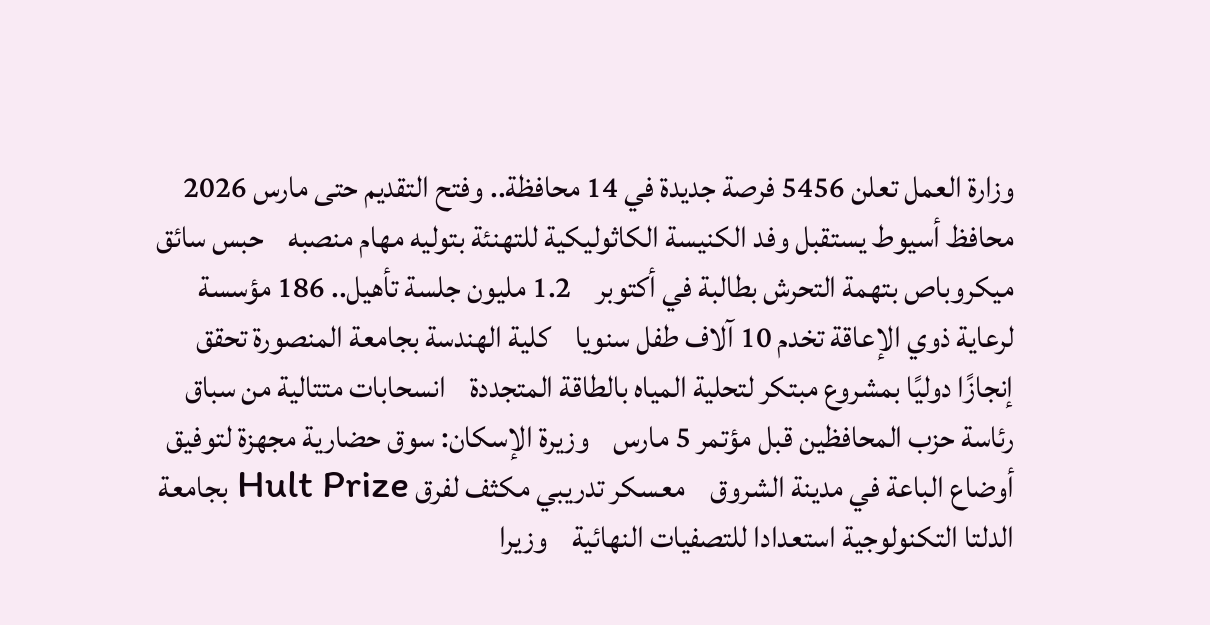وزارة العمل تعلن 5456 فرصة جديدة في 14 محافظة.. وفتح التقديم حتى مارس 2026    محافظ أسيوط يستقبل وفد الكنيسة الكاثوليكية للتهنئة بتوليه مهام منصبه    حبس سائق ميكروباص بتهمة التحرش بطالبة في أكتوبر    1.2 مليون جلسة تأهيل.. 186 مؤسسة لرعاية ذوي الإعاقة تخدم 10 آلاف طفل سنويا    كلية الهندسة بجامعة المنصورة تحقق إنجازًا دوليًا بمشروع مبتكر لتحلية المياه بالطاقة المتجددة    انسحابات متتالية من سباق رئاسة حزب المحافظين قبل مؤتمر 5 مارس    وزيرة الإسكان: سوق حضارية مجهزة لتوفيق أوضاع الباعة في مدينة الشروق    معسكر تدريبي مكثف لفرق Hult Prize بجامعة الدلتا التكنولوجية استعدادا للتصفيات النهائية    وزيرا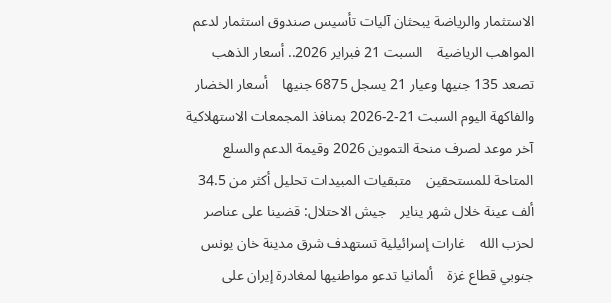الاستثمار والرياضة يبحثان آليات تأسيس صندوق استثمار لدعم المواهب الرياضية    السبت 21 فبراير 2026.. أسعار الذهب تصعد 135 جنيها وعيار 21 يسجل 6875 جنيها    أسعار الخضار والفاكهة اليوم السبت 21-2-2026 بمنافذ المجمعات الاستهلاكية    آخر موعد لصرف منحة التموين 2026 وقيمة الدعم والسلع المتاحة للمستحقين    متبقيات المبيدات تحليل أكثر من 34.5 ألف عينة خلال شهر يناير    جيش الاحتلال: قضينا على عناصر لحزب الله    غارات إسرائيلية تستهدف شرق مدينة خان يونس جنوبي قطاع غزة    ألمانيا تدعو مواطنيها لمغادرة إيران على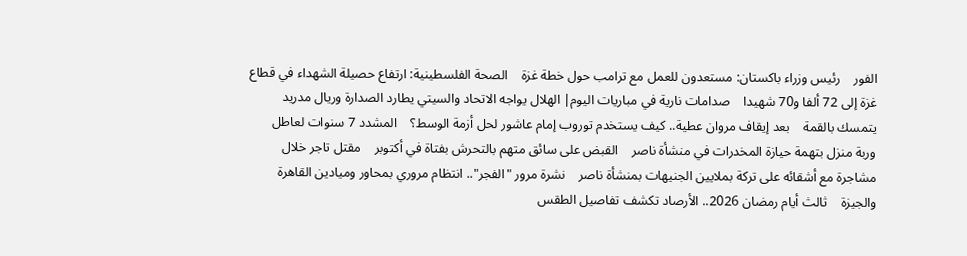الفور    رئيس وزراء باكستان: مستعدون للعمل مع ترامب حول خطة غزة    الصحة الفلسطينية: ارتفاع حصيلة الشهداء في قطاع غزة إلى 72 ألفا و70 شهيدا    صدامات نارية في مباريات اليوم| الهلال يواجه الاتحاد والسيتي يطارد الصدارة وريال مدريد يتمسك بالقمة    بعد إيقاف مروان عطية.. كيف يستخدم توروب إمام عاشور لحل أزمة الوسط؟    المشدد 7 سنوات لعاطل وربة منزل بتهمة حيازة المخدرات في منشأة ناصر    القبض على سائق متهم بالتحرش بفتاة في أكتوبر    مقتل تاجر خلال مشاجرة مع أشقائه على تركة بملايين الجنيهات بمنشأة ناصر    نشرة مرور "الفجر".. انتظام مروري بمحاور وميادين القاهرة والجيزة    ثالث أيام رمضان 2026.. الأرصاد تكشف تفاصيل الطقس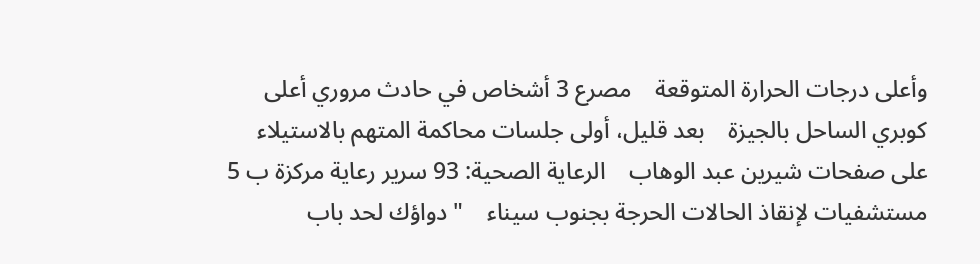وأعلى درجات الحرارة المتوقعة    مصرع 3 أشخاص في حادث مروري أعلى كوبري الساحل بالجيزة    بعد قليل، أولى جلسات محاكمة المتهم بالاستيلاء على صفحات شيرين عبد الوهاب    الرعاية الصحية: 93 سرير رعاية مركزة ب 5 مستشفيات لإنقاذ الحالات الحرجة بجنوب سيناء    "دواؤك لحد باب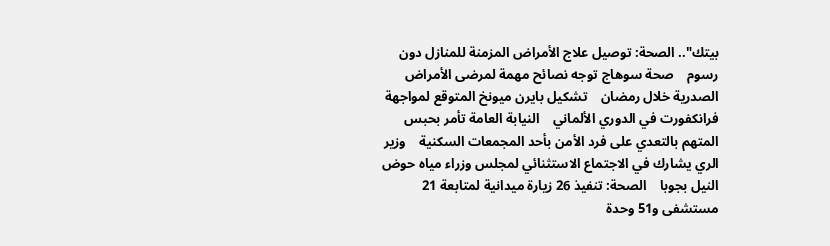بيتك".. الصحة: توصيل علاج الأمراض المزمنة للمنازل دون رسوم    صحة سوهاج توجه نصائح مهمة لمرضى الأمراض الصدرية خلال رمضان    تشكيل بايرن ميونخ المتوقع لمواجهة فرانكفورت في الدوري الألماني    النيابة العامة تأمر بحبس المتهم بالتعدي على فرد الأمن بأحد المجمعات السكنية    وزير الري يشارك في الاجتماع الاستثنائي لمجلس وزراء مياه حوض النيل بجوبا    الصحة: تنفيذ 26 زيارة ميدانية لمتابعة 21 مستشفى و51 وحدة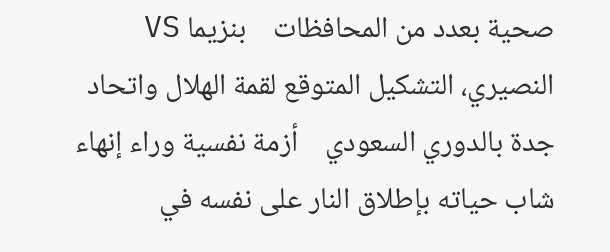صحية بعدد من المحافظات    بنزيما VS النصيري، التشكيل المتوقع لقمة الهلال واتحاد جدة بالدوري السعودي    أزمة نفسية وراء إنهاء شاب حياته بإطلاق النار على نفسه في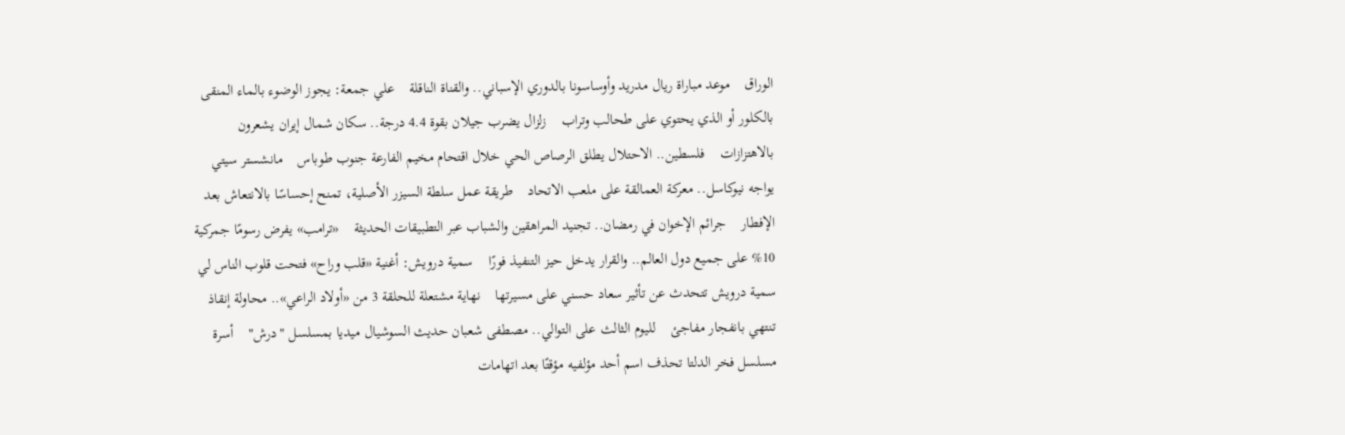الوراق    موعد مباراة ريال مدريد وأوساسونا بالدوري الإسباني.. والقناة الناقلة    علي جمعة: يجوز الوضوء بالماء المنقى بالكلور أو الذي يحتوي على طحالب وتراب    زلزال يضرب جيلان بقوة 4.4 درجة.. سكان شمال إيران يشعرون بالاهتزازات    فلسطين.. الاحتلال يطلق الرصاص الحي خلال اقتحام مخيم الفارعة جنوب طوباس    مانشستر سيتي يواجه نيوكاسل.. معركة العمالقة على ملعب الاتحاد    طريقة عمل سلطة السيزر الأصلية، تمنح إحساسًا بالانتعاش بعد الإفطار    جرائم الإخوان في رمضان.. تجنيد المراهقين والشباب عبر التطبيقات الحديثة    «ترامب» يفرض رسومًا جمركية 10% على جميع دول العالم.. والقرار يدخل حيز التنفيذ فورًا    سمية درويش: أغنية «قلب وراح» فتحت قلوب الناس لي    سمية درويش تتحدث عن تأثير سعاد حسني على مسيرتها    نهاية مشتعلة للحلقة 3 من «أولاد الراعي».. محاولة إنقاذ تنتهي بانفجار مفاجئ    لليوم الثالث على التوالي.. مصطفى شعبان حديث السوشيال ميديا بمسلسل "درش"    أسرة مسلسل فخر الدلتا تحذف اسم أحد مؤلفيه مؤقتًا بعد اتهامات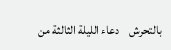بالتحرش    دعاء الليلة الثالثة من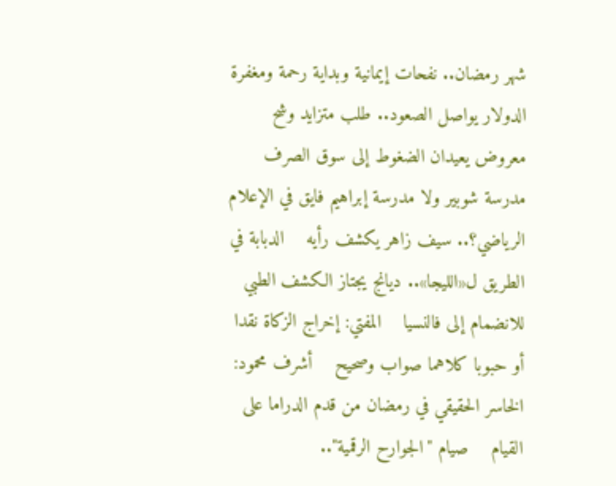شهر رمضان.. نفحات إيمانية وبداية رحمة ومغفرة    الدولار يواصل الصعود.. طلب متزايد وشح معروض يعيدان الضغوط إلى سوق الصرف    مدرسة شوبير ولا مدرسة إبراهيم فايق في الإعلام الرياضي؟.. سيف زاهر يكشف رأيه    الدبابة في الطريق ل«الليجا».. ديانج يجتاز الكشف الطبي للانضمام إلى فالنسيا    المفتي: إخراج الزكاة نقدا أو حبوبا كلاهما صواب وصحيح    أشرف محمود: الخاسر الحقيقي في رمضان من قدم الدراما على القيام    صيام "الجوارح الرقمية"..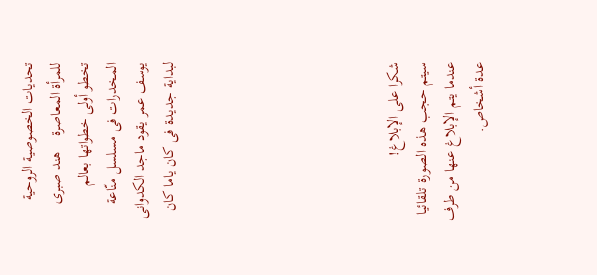تحديات الخصوصية الروحية للمرأة المعاصرة    هند صبرى تخطو أولى خطواتها بعالم المخدرات فى مسلسل منّاعة    يوسف عمر يقود ماجد الكدوانى لبداية جديدة فى كان ياما كان







شكرا على الإبلاغ!
سيتم حجب هذه الصورة تلقائيا عندما يتم الإبلاغ عنها من طرف عدة أشخاص.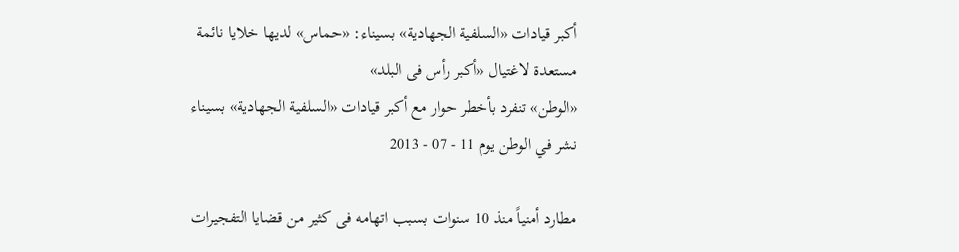أكبر قيادات «السلفية الجهادية» بسيناء: «حماس» لديها خلايا نائمة مستعدة لاغتيال «أكبر رأس فى البلد»
«الوطن» تنفرد بأخطر حوار مع أكبر قيادات «السلفية الجهادية» بسيناء
نشر في الوطن يوم 11 - 07 - 2013

مطارد أمنياً منذ 10 سنوات بسبب اتهامه فى كثير من قضايا التفجيرات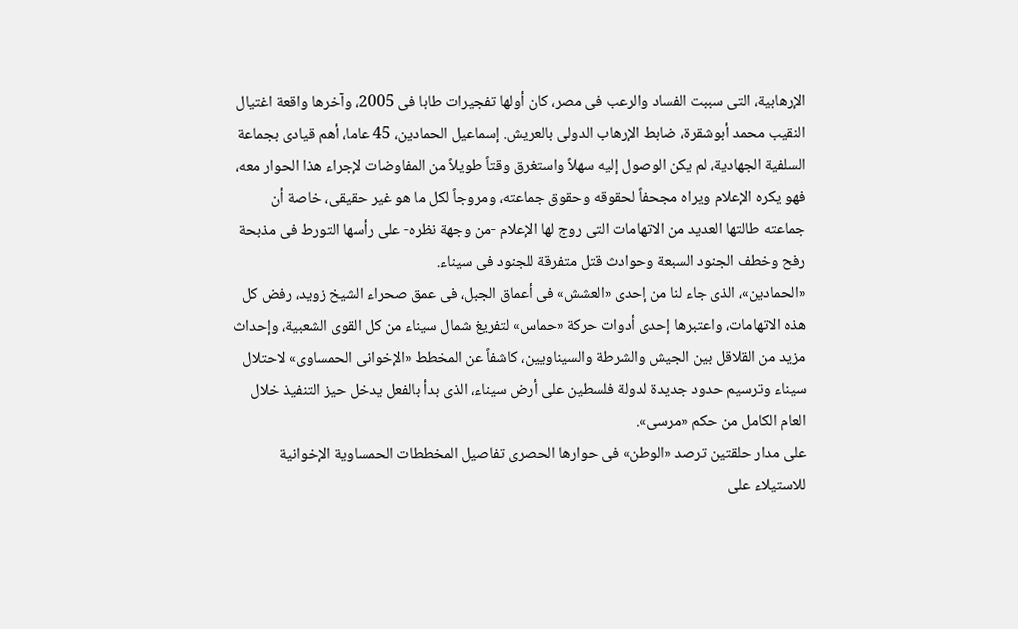الإرهابية، التى سببت الفساد والرعب فى مصر، كان أولها تفجيرات طابا فى 2005، وآخرها واقعة اغتيال النقيب محمد أبوشقرة، ضابط الإرهاب الدولى بالعريش. إسماعيل الحمادين، 45 عاما، أهم قيادى بجماعة السلفية الجهادية، لم يكن الوصول إليه سهلاً واستغرق وقتاً طويلاً من المفاوضات لإجراء هذا الحوار معه، فهو يكره الإعلام ويراه مجحفاً لحقوقه وحقوق جماعته، ومروجاً لكل ما هو غير حقيقى، خاصة أن جماعته طالتها العديد من الاتهامات التى روج لها الإعلام -من وجهة نظره- على رأسها التورط فى مذبحة رفح وخطف الجنود السبعة وحوادث قتل متفرقة للجنود فى سيناء.
«الحمادين»، الذى جاء لنا من إحدى «العشش» فى أعماق الجبل، فى عمق صحراء الشيخ زويد، رفض كل هذه الاتهامات، واعتبرها إحدى أدوات حركة «حماس» لتفريغ شمال سيناء من كل القوى الشعبية، وإحداث مزيد من القلاقل بين الجيش والشرطة والسيناويين، كاشفاً عن المخطط «الإخوانى الحمساوى» لاحتلال سيناء وترسيم حدود جديدة لدولة فلسطين على أرض سيناء، الذى بدأ بالفعل يدخل حيز التنفيذ خلال العام الكامل من حكم «مرسى».
على مدار حلقتين ترصد «الوطن» فى حوارها الحصرى تفاصيل المخططات الحمساوية الإخوانية للاستيلاء على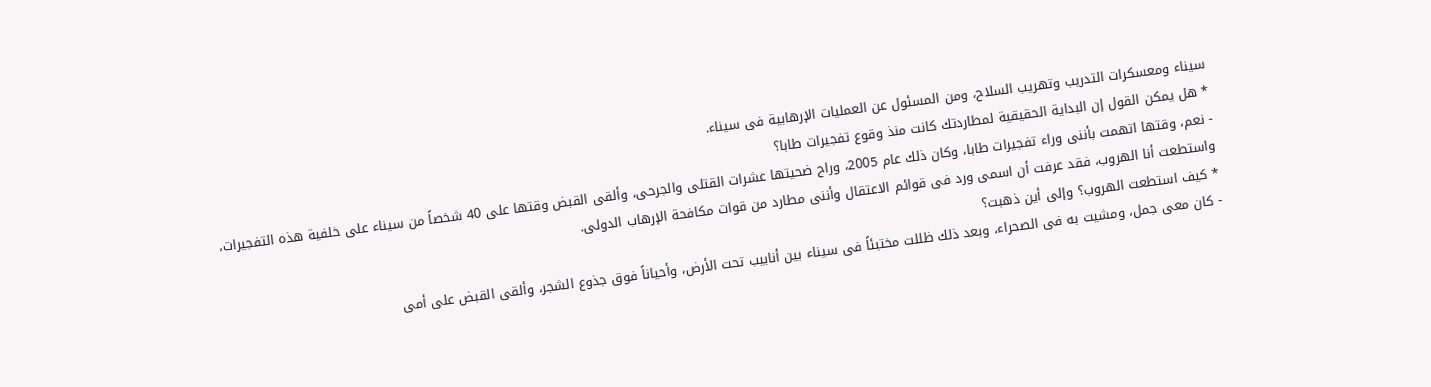سيناء ومعسكرات التدريب وتهريب السلاح، ومن المسئول عن العمليات الإرهابية فى سيناء.
* هل يمكن القول إن البداية الحقيقية لمطاردتك كانت منذ وقوع تفجيرات طابا؟
- نعم، وقتها اتهمت بأننى وراء تفجيرات طابا، وكان ذلك عام 2005، وراح ضحيتها عشرات القتلى والجرحى، وألقى القبض وقتها على 40 شخصاً من سيناء على خلفية هذه التفجيرات، واستطعت أنا الهروب، فقد عرفت أن اسمى ورد فى قوائم الاعتقال وأننى مطارد من قوات مكافحة الإرهاب الدولى.
* كيف استطعت الهروب؟ وإلى أين ذهبت؟
- كان معى جمل، ومشيت به فى الصحراء، وبعد ذلك ظللت مختبئاً فى سيناء بين أنابيب تحت الأرض، وأحياناً فوق جذوع الشجر، وألقى القبض على أمى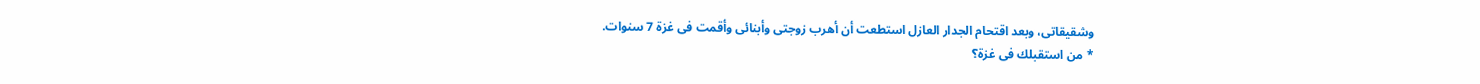وشقيقاتى، وبعد اقتحام الجدار العازل استطعت أن أهرب زوجتى وأبنائى وأقمت فى غزة 7 سنوات.
* من استقبلك فى غزة؟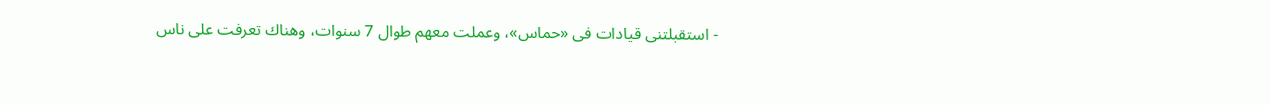- استقبلتنى قيادات فى «حماس»، وعملت معهم طوال 7 سنوات، وهناك تعرفت على ناس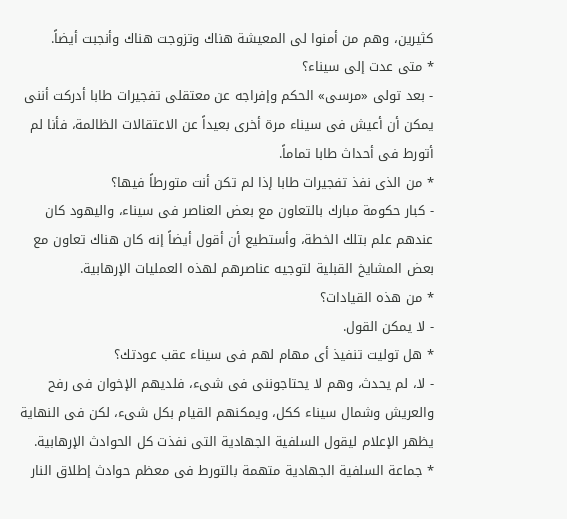كثيرين، وهم من أمنوا لى المعيشة هناك وتزوجت هناك وأنجبت أيضاً.
* متى عدت إلى سيناء؟
- بعد تولى «مرسى» الحكم وإفراجه عن معتقلى تفجيرات طابا أدركت أننى يمكن أن أعيش فى سيناء مرة أخرى بعيداً عن الاعتقالات الظالمة، فأنا لم أتورط فى أحداث طابا تماماً.
* من الذى نفذ تفجيرات طابا إذا لم تكن أنت متورطاً فيها؟
- كبار حكومة مبارك بالتعاون مع بعض العناصر فى سيناء، واليهود كان عندهم علم بتلك الخطة، وأستطيع أن أقول أيضاً إنه كان هناك تعاون مع بعض المشايخ القبلية لتوجيه عناصرهم لهذه العمليات الإرهابية.
* من هذه القيادات؟
- لا يمكن القول.
* هل توليت تنفيذ أى مهام لهم فى سيناء عقب عودتك؟
- لا، لم يحدث، وهم لا يحتاجوننى فى شىء، فلديهم الإخوان فى رفح والعريش وشمال سيناء ككل، ويمكنهم القيام بكل شىء، لكن فى النهاية يظهر الإعلام ليقول السلفية الجهادية التى نفذت كل الحوادث الإرهابية.
* جماعة السلفية الجهادية متهمة بالتورط فى معظم حوادث إطلاق النار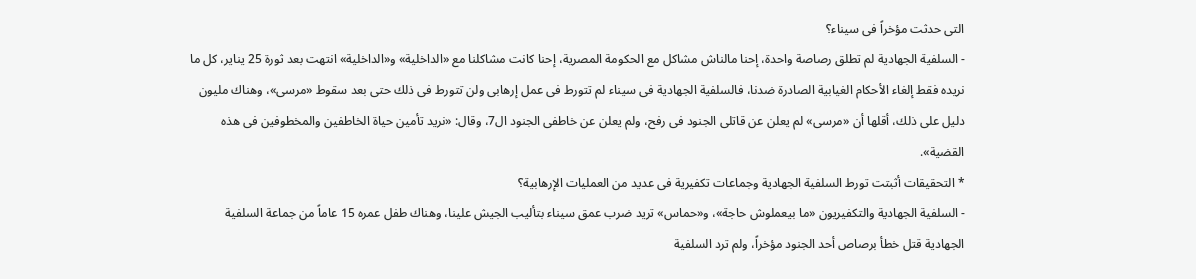التى حدثت مؤخراً فى سيناء؟
- السلفية الجهادية لم تطلق رصاصة واحدة، إحنا مالناش مشاكل مع الحكومة المصرية، إحنا كانت مشاكلنا مع «الداخلية» و«الداخلية» انتهت بعد ثورة 25 يناير، كل ما نريده فقط إلغاء الأحكام الغيابية الصادرة ضدنا، فالسلفية الجهادية فى سيناء لم تتورط فى عمل إرهابى ولن تتورط فى ذلك حتى بعد سقوط «مرسى»، وهناك مليون دليل على ذلك، أقلها أن «مرسى» لم يعلن عن قاتلى الجنود فى رفح، ولم يعلن عن خاطفى الجنود ال7، وقال: «نريد تأمين حياة الخاطفين والمخطوفين فى هذه القضية».
* التحقيقات أثبتت تورط السلفية الجهادية وجماعات تكفيرية فى عديد من العمليات الإرهابية؟
- السلفية الجهادية والتكفيريون «ما بيعملوش حاجة»، و«حماس» تريد ضرب عمق سيناء بتأليب الجيش علينا، وهناك طفل عمره 15 عاماً من جماعة السلفية الجهادية قتل خطأ برصاص أحد الجنود مؤخراً، ولم ترد السلفية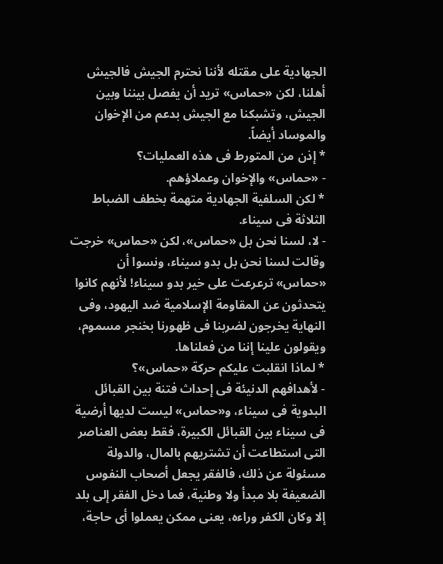الجهادية على مقتله لأننا نحترم الجيش فالجيش أهلنا، لكن «حماس» تريد أن يفصل بيننا وبين الجيش، وتشبكنا مع الجيش بدعم من الإخوان والموساد أيضاً.
* إذن من المتورط فى هذه العمليات؟
- «حماس» والإخوان وعملاؤهم.
* لكن السلفية الجهادية متهمة بخطف الضباط الثلاثة فى سيناء.
- لا، لسنا نحن بل «حماس»، لكن «حماس» خرجت وقالت لسنا نحن بل بدو سيناء، ونسوا أن «حماس» ترعرعت على خير بدو سيناء! لأنهم كانوا يتحدثون عن المقاومة الإسلامية ضد اليهود، وفى النهاية يخرجون لضربنا فى ظهورنا بخنجر مسموم، ويقولون علينا إننا من فعلناها.
* لماذا انقلبت عليكم حركة «حماس»؟
- لأهدافهم الدنيئة فى إحداث فتنة بين القبائل البدوية فى سيناء، و«حماس» ليست لديها أرضية فى سيناء بين القبائل الكبيرة، فقط بعض العناصر التى استطاعت أن تشتريهم بالمال، والدولة مسئولة عن ذلك، فالفقر يجعل أصحاب النفوس الضعيفة بلا مبدأ ولا وطنية، فما دخل الفقر إلى بلد إلا وكان الكفر وراءه، يعنى ممكن يعملوا أى حاجة،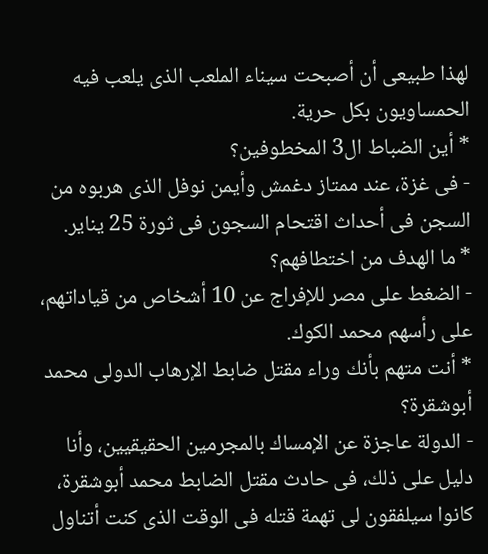لهذا طبيعى أن أصبحت سيناء الملعب الذى يلعب فيه الحمساويون بكل حرية.
* أين الضباط ال3 المخطوفين؟
- فى غزة، عند ممتاز دغمش وأيمن نوفل الذى هربوه من السجن فى أحداث اقتحام السجون فى ثورة 25 يناير.
* ما الهدف من اختطافهم؟
- الضغط على مصر للإفراج عن 10 أشخاص من قياداتهم، على رأسهم محمد الكوك.
* أنت متهم بأنك وراء مقتل ضابط الإرهاب الدولى محمد أبوشقرة؟
- الدولة عاجزة عن الإمساك بالمجرمين الحقيقيين، وأنا دليل على ذلك، فى حادث مقتل الضابط محمد أبوشقرة، كانوا سيلفقون لى تهمة قتله فى الوقت الذى كنت أتناول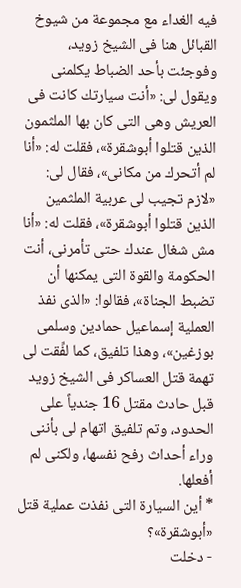فيه الغداء مع مجموعة من شيوخ القبائل هنا فى الشيخ زويد، وفوجئت بأحد الضباط يكلمنى ويقول لى: «أنت سيارتك كانت فى العريش وهى التى كان بها الملثمون الذين قتلوا أبوشقرة»، فقلت له: «أنا لم أتحرك من مكانى»، فقال لى: «لازم تجيب لى عربية الملثمين الذين قتلوا أبوشقرة»، فقلت له: «أنا مش شغال عندك حتى تأمرنى، أنت الحكومة والقوة التى يمكنها أن تضبط الجناة»، فقالوا: «الذى نفذ العملية إسماعيل حمادين وسلمى بوزغين»، وهذا تلفيق، كما لفِّقت لى تهمة قتل العساكر فى الشيخ زويد قبل حادث مقتل 16 جندياً على الحدود، وتم تلفيق اتهام لى بأننى وراء أحداث رفح نفسها، ولكنى لم أفعلها.
* أين السيارة التى نفذت عملية قتل «أبوشقرة»؟
- دخلت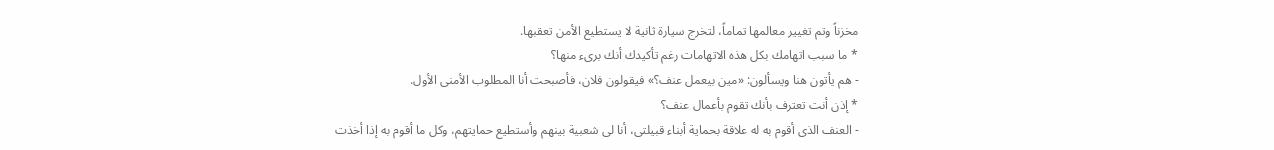مخزناً وتم تغيير معالمها تماماً، لتخرج سيارة ثانية لا يستطيع الأمن تعقبها.
* ما سبب اتهامك بكل هذه الاتهامات رغم تأكيدك أنك برىء منها؟
- هم يأتون هنا ويسألون: «مين بيعمل عنف؟» فيقولون فلان، فأصبحت أنا المطلوب الأمنى الأول.
* إذن أنت تعترف بأنك تقوم بأعمال عنف؟
- العنف الذى أقوم به له علاقة بحماية أبناء قبيلتى، أنا لى شعبية بينهم وأستطيع حمايتهم، وكل ما أقوم به إذا أخذت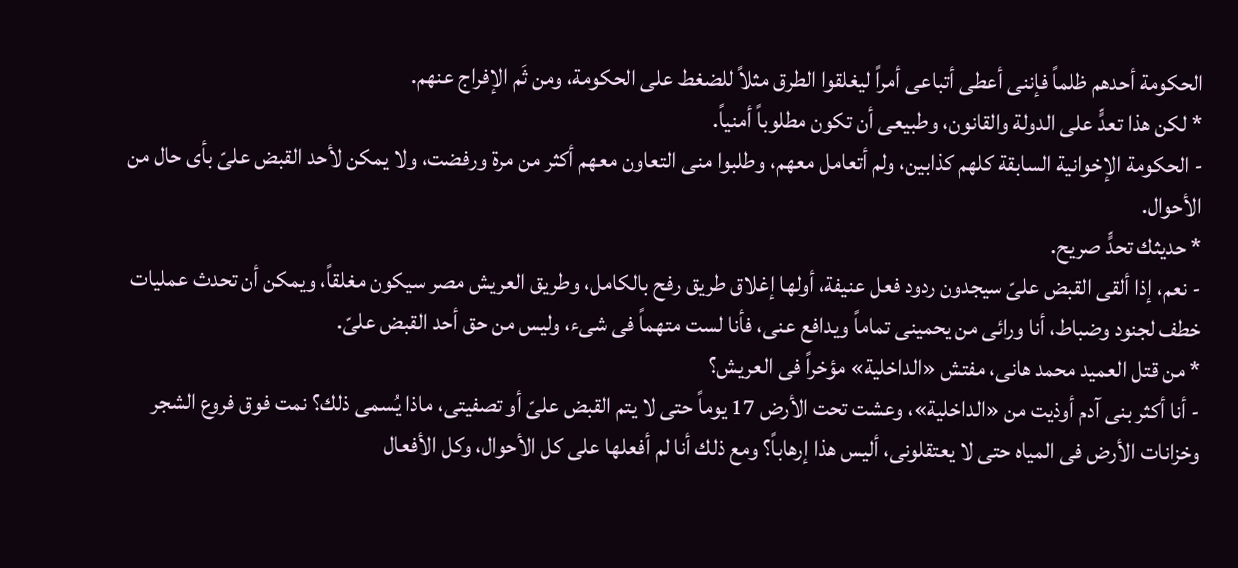الحكومة أحدهم ظلماً فإننى أعطى أتباعى أمراً ليغلقوا الطرق مثلاً للضغط على الحكومة، ومن ثَم الإفراج عنهم.
* لكن هذا تعدٍّ على الدولة والقانون، وطبيعى أن تكون مطلوباً أمنياً.
- الحكومة الإخوانية السابقة كلهم كذابين، ولم أتعامل معهم، وطلبوا منى التعاون معهم أكثر من مرة ورفضت، ولا يمكن لأحد القبض علىّ بأى حال من الأحوال.
* حديثك تحدٍّ صريح.
- نعم، إذا ألقى القبض علىّ سيجدون ردود فعل عنيفة، أولها إغلاق طريق رفح بالكامل، وطريق العريش مصر سيكون مغلقاً، ويمكن أن تحدث عمليات خطف لجنود وضباط، أنا ورائى من يحمينى تماماً ويدافع عنى، فأنا لست متهماً فى شىء، وليس من حق أحد القبض علىّ.
* من قتل العميد محمد هانى، مفتش «الداخلية» مؤخراً فى العريش؟
- أنا أكثر بنى آدم أوذيت من «الداخلية»، وعشت تحت الأرض 17 يوماً حتى لا يتم القبض علىّ أو تصفيتى، ماذا يُسمى ذلك؟ نمت فوق فروع الشجر وخزانات الأرض فى المياه حتى لا يعتقلونى، أليس هذا إرهاباً؟ ومع ذلك أنا لم أفعلها على كل الأحوال، وكل الأفعال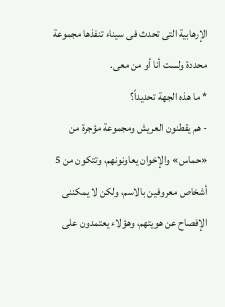الإرهابية التى تحدث فى سيناء تنفذها مجموعة محددة ولست أنا أو من معى.
* ما هذه الجهة تحديداً؟
- هم يقطنون العريش ومجموعة مؤجرة من «حماس» والإخوان يعاونونهم، وتتكون من 5 أشخاص معروفين بالاسم، ولكن لا يمكننى الإفصاح عن هويتهم، وهؤلاء يعتمدون على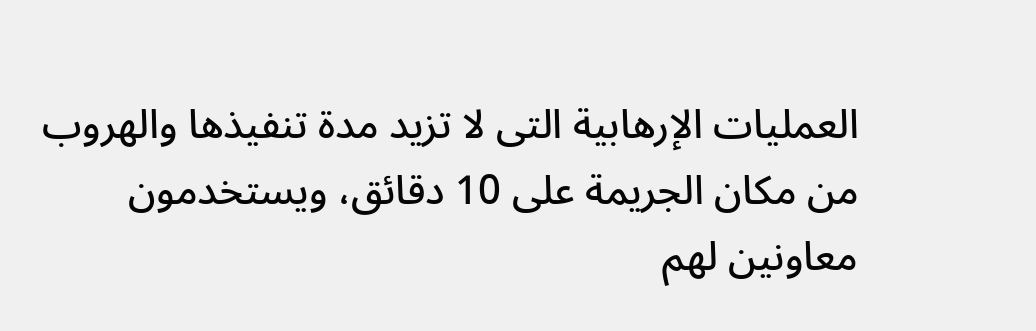العمليات الإرهابية التى لا تزيد مدة تنفيذها والهروب من مكان الجريمة على 10 دقائق، ويستخدمون معاونين لهم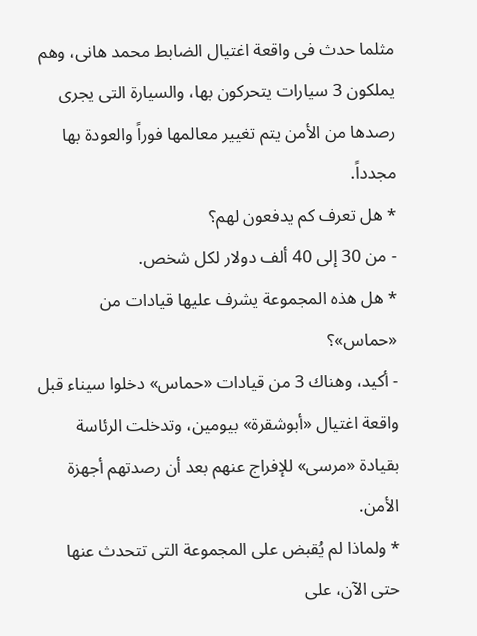مثلما حدث فى واقعة اغتيال الضابط محمد هانى، وهم يملكون 3 سيارات يتحركون بها، والسيارة التى يجرى رصدها من الأمن يتم تغيير معالمها فوراً والعودة بها مجدداً.
* هل تعرف كم يدفعون لهم؟
- من 30 إلى 40 ألف دولار لكل شخص.
* هل هذه المجموعة يشرف عليها قيادات من «حماس»؟
- أكيد، وهناك 3 من قيادات «حماس» دخلوا سيناء قبل واقعة اغتيال «أبوشقرة» بيومين، وتدخلت الرئاسة بقيادة «مرسى» للإفراج عنهم بعد أن رصدتهم أجهزة الأمن.
* ولماذا لم يُقبض على المجموعة التى تتحدث عنها حتى الآن، على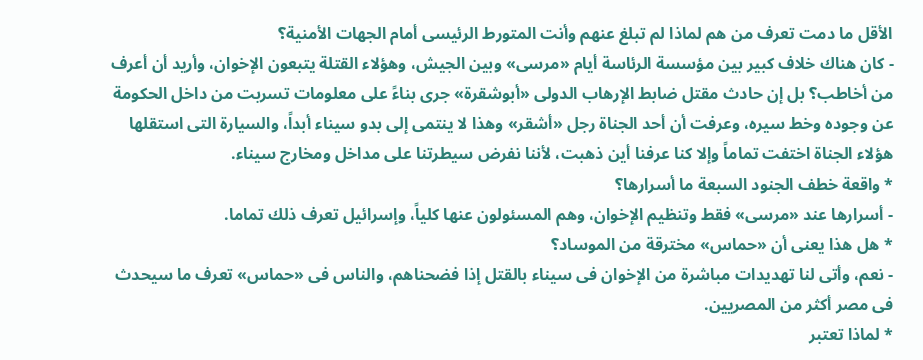الأقل ما دمت تعرف من هم لماذا لم تبلغ عنهم وأنت المتورط الرئيسى أمام الجهات الأمنية؟
- كان هناك خلاف كبير بين مؤسسة الرئاسة أيام «مرسى» وبين الجيش، وهؤلاء القتلة يتبعون الإخوان، وأريد أن أعرف من أخاطب؟ بل إن حادث مقتل ضابط الإرهاب الدولى «أبوشقرة» جرى بناءً على معلومات تسربت من داخل الحكومة عن وجوده وخط سيره، وعرفت أن أحد الجناة رجل «أشقر» وهذا لا ينتمى إلى بدو سيناء أبداً، والسيارة التى استقلها هؤلاء الجناة اختفت تماماً وإلا كنا عرفنا أين ذهبت، لأننا نفرض سيطرتنا على مداخل ومخارج سيناء.
* واقعة خطف الجنود السبعة ما أسرارها؟
- أسرارها عند «مرسى» فقط وتنظيم الإخوان، وهم المسئولون عنها كلياً، وإسرائيل تعرف ذلك تماما.
* هل هذا يعنى أن «حماس» مخترقة من الموساد؟
- نعم، وأتى لنا تهديدات مباشرة من الإخوان فى سيناء بالقتل إذا فضحناهم، والناس فى «حماس» تعرف ما سيحدث فى مصر أكثر من المصريين.
* لماذا تعتبر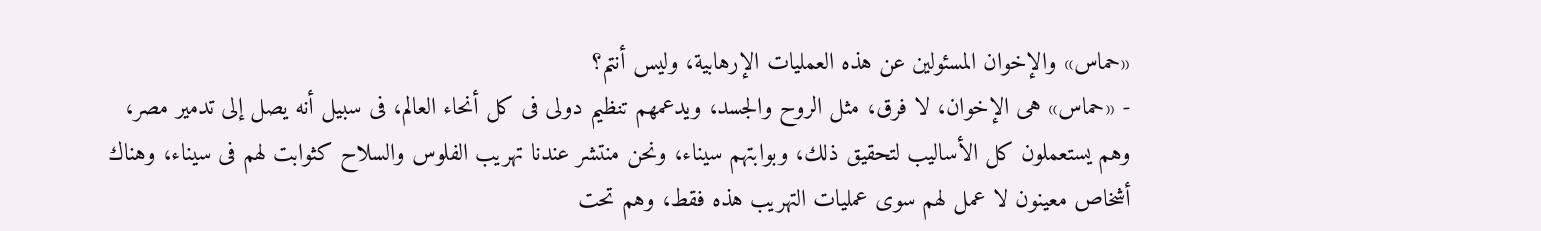«حماس» والإخوان المسئولين عن هذه العمليات الإرهابية، وليس أنتم؟
- «حماس» هى الإخوان، لا فرق، مثل الروح والجسد، ويدعمهم تنظيم دولى فى كل أنحاء العالم، فى سبيل أنه يصل إلى تدمير مصر، وهم يستعملون كل الأساليب لتحقيق ذلك، وبوابتهم سيناء، ونحن منتشر عندنا تهريب الفلوس والسلاح كثوابت لهم فى سيناء، وهناك أشخاص معينون لا عمل لهم سوى عمليات التهريب هذه فقط، وهم تحت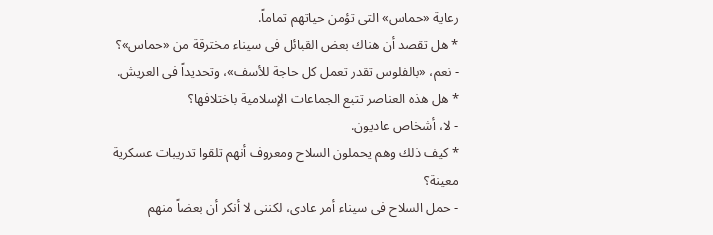رعاية «حماس» التى تؤمن حياتهم تماماً.
* هل تقصد أن هناك بعض القبائل فى سيناء مخترقة من «حماس»؟
- نعم، «بالفلوس تقدر تعمل كل حاجة للأسف»، وتحديداً فى العريش.
* هل هذه العناصر تتبع الجماعات الإسلامية باختلافها؟
- لا، أشخاص عاديون.
* كيف ذلك وهم يحملون السلاح ومعروف أنهم تلقوا تدريبات عسكرية معينة؟
- حمل السلاح فى سيناء أمر عادى، لكننى لا أنكر أن بعضاً منهم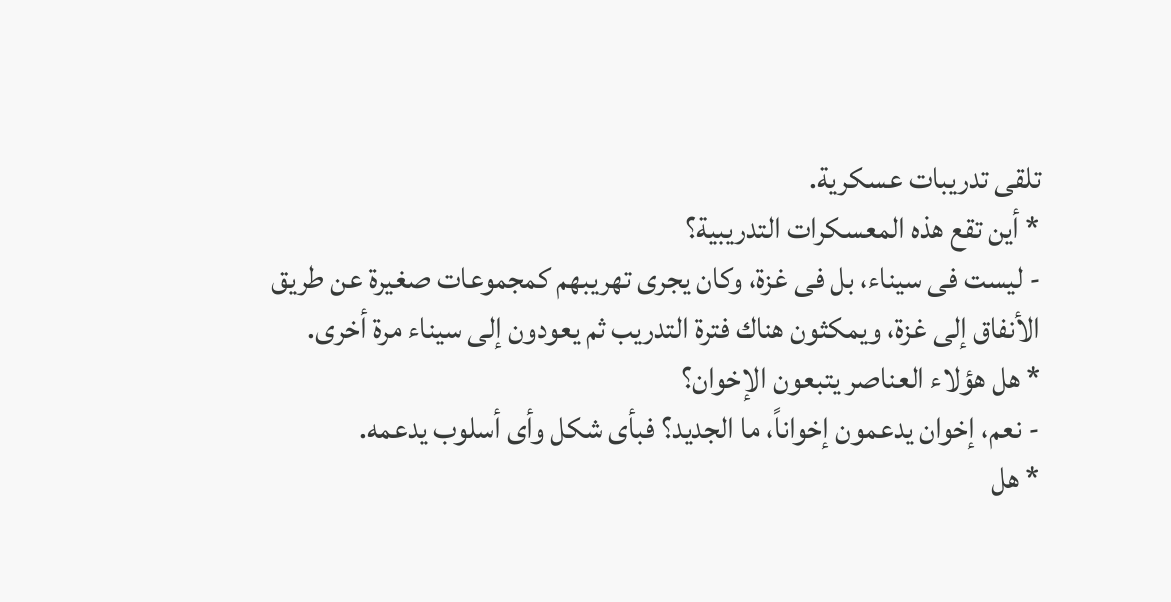تلقى تدريبات عسكرية.
* أين تقع هذه المعسكرات التدريبية؟
- ليست فى سيناء، بل فى غزة، وكان يجرى تهريبهم كمجموعات صغيرة عن طريق الأنفاق إلى غزة، ويمكثون هناك فترة التدريب ثم يعودون إلى سيناء مرة أخرى.
* هل هؤلاء العناصر يتبعون الإخوان؟
- نعم، إخوان يدعمون إخواناً، ما الجديد؟ فبأى شكل وأى أسلوب يدعمه.
* هل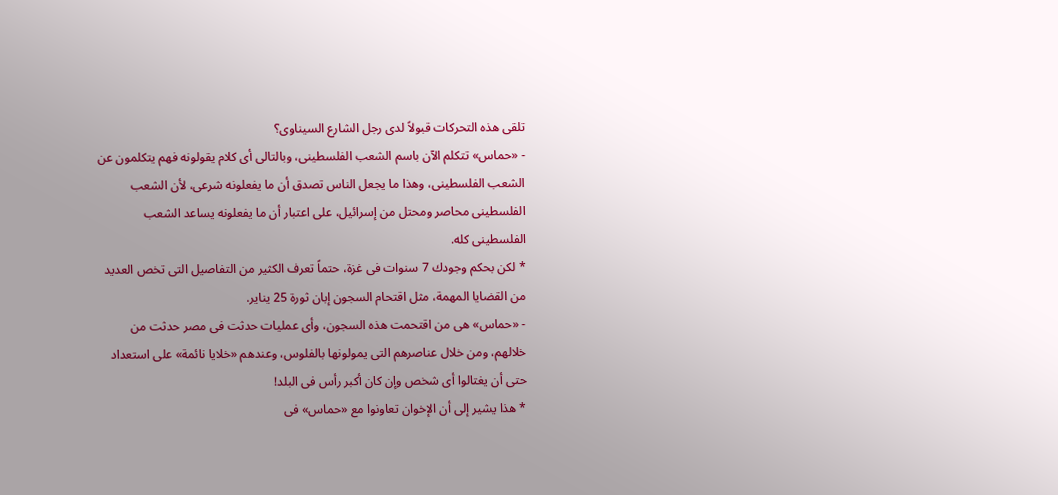تلقى هذه التحركات قبولاً لدى رجل الشارع السيناوى؟
- «حماس» تتكلم الآن باسم الشعب الفلسطينى، وبالتالى أى كلام يقولونه فهم يتكلمون عن الشعب الفلسطينى، وهذا ما يجعل الناس تصدق أن ما يفعلونه شرعى، لأن الشعب الفلسطينى محاصر ومحتل من إسرائيل، على اعتبار أن ما يفعلونه يساعد الشعب الفلسطينى كله.
* لكن بحكم وجودك 7 سنوات فى غزة، حتماً تعرف الكثير من التفاصيل التى تخص العديد من القضايا المهمة، مثل اقتحام السجون إبان ثورة 25 يناير.
- «حماس» هى من اقتحمت هذه السجون، وأى عمليات حدثت فى مصر حدثت من خلالهم، ومن خلال عناصرهم التى يمولونها بالفلوس، وعندهم «خلايا نائمة» على استعداد حتى أن يغتالوا أى شخص وإن كان أكبر رأس فى البلد!
* هذا يشير إلى أن الإخوان تعاونوا مع «حماس» فى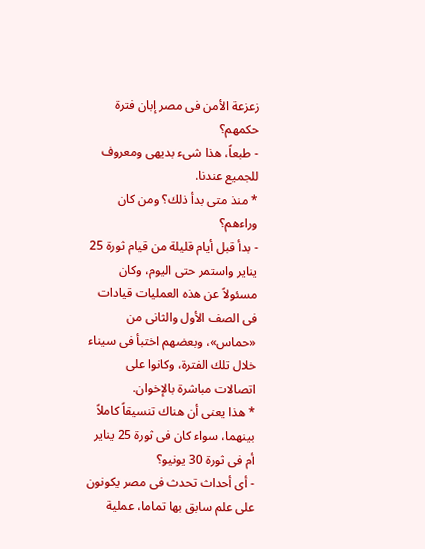زعزعة الأمن فى مصر إبان فترة حكمهم؟
- طبعاً، هذا شىء بديهى ومعروف للجميع عندنا.
* منذ متى بدأ ذلك؟ ومن كان وراءهم؟
- بدأ قبل أيام قليلة من قيام ثورة 25 يناير واستمر حتى اليوم، وكان مسئولاً عن هذه العمليات قيادات فى الصف الأول والثانى من «حماس»، وبعضهم اختبأ فى سيناء خلال تلك الفترة، وكانوا على اتصالات مباشرة بالإخوان.
* هذا يعنى أن هناك تنسيقاً كاملاً بينهما، سواء كان فى ثورة 25 يناير أم فى ثورة 30 يونيو؟
- أى أحداث تحدث فى مصر يكونون على علم سابق بها تماما، عملية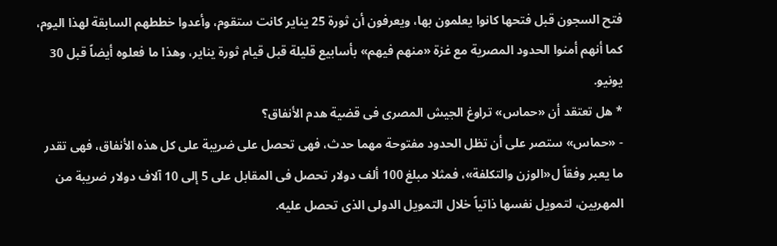فتح السجون قبل فتحها كانوا يعلمون بها، ويعرفون أن ثورة 25 يناير كانت ستقوم، وأعدوا خططهم السابقة لهذا اليوم، كما أنهم أمنوا الحدود المصرية مع غزة «منهم فيهم» بأسابيع قليلة قبل قيام ثورة يناير، وهذا ما فعلوه أيضاً قبل 30 يونيو.
* هل تعتقد أن «حماس» تراوغ الجيش المصرى فى قضية هدم الأنفاق؟
- «حماس» ستصر على أن تظل الحدود مفتوحة مهما حدث، فهى تحصل على ضريبة على كل هذه الأنفاق، فهى تقدر ما يعبر وفقاً ل«الوزن والتكلفة»، فمثلا مبلغ 100 ألف دولار تحصل فى المقابل على 5 إلى 10 آلاف دولار ضريبة من المهربين، لتمويل نفسها ذاتياً خلال التمويل الدولى الذى تحصل عليه.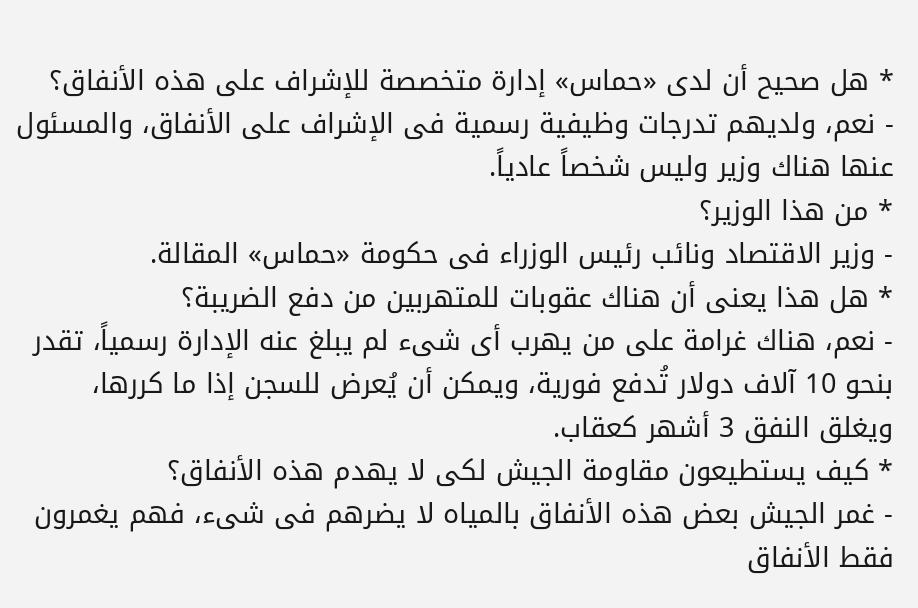* هل صحيح أن لدى «حماس» إدارة متخصصة للإشراف على هذه الأنفاق؟
- نعم، ولديهم تدرجات وظيفية رسمية فى الإشراف على الأنفاق، والمسئول عنها هناك وزير وليس شخصاً عادياً.
* من هذا الوزير؟
- وزير الاقتصاد ونائب رئيس الوزراء فى حكومة «حماس» المقالة.
* هل هذا يعنى أن هناك عقوبات للمتهربين من دفع الضريبة؟
- نعم، هناك غرامة على من يهرب أى شىء لم يبلغ عنه الإدارة رسمياً، تقدر بنحو 10 آلاف دولار تُدفع فورية، ويمكن أن يُعرض للسجن إذا ما كررها، ويغلق النفق 3 أشهر كعقاب.
* كيف يستطيعون مقاومة الجيش لكى لا يهدم هذه الأنفاق؟
- غمر الجيش بعض هذه الأنفاق بالمياه لا يضرهم فى شىء، فهم يغمرون فقط الأنفاق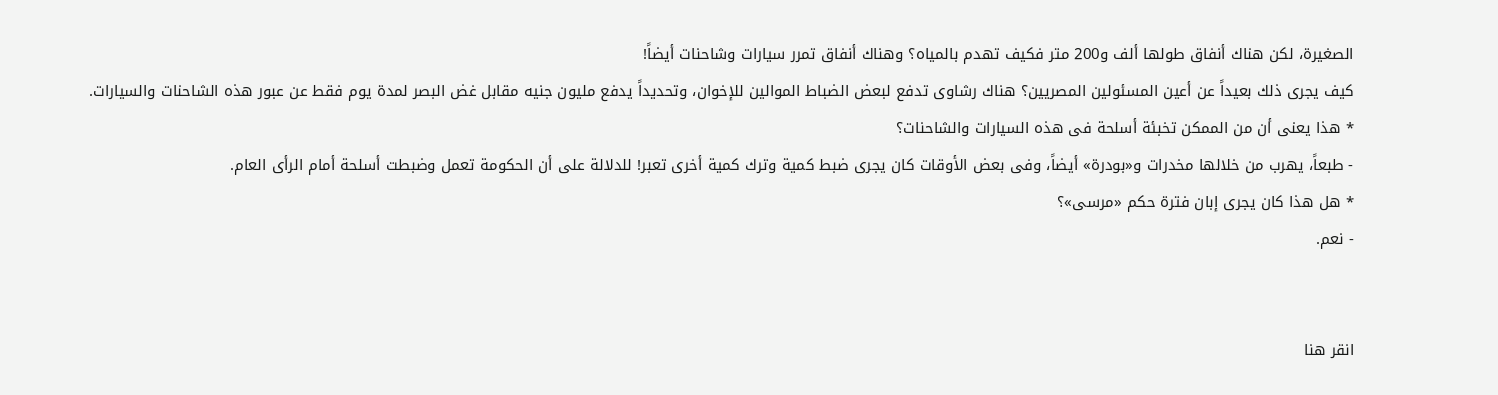الصغيرة، لكن هناك أنفاق طولها ألف و200 متر فكيف تهدم بالمياه؟ وهناك أنفاق تمرر سيارات وشاحنات أيضاً!
كيف يجرى ذلك بعيداً عن أعين المسئولين المصريين؟ هناك رشاوى تدفع لبعض الضباط الموالين للإخوان، وتحديداً يدفع مليون جنيه مقابل غض البصر لمدة يوم فقط عن عبور هذه الشاحنات والسيارات.
* هذا يعنى أن من الممكن تخبئة أسلحة فى هذه السيارات والشاحنات؟
- طبعاً، يهرب من خلالها مخدرات و«بودرة» أيضاً، وفى بعض الأوقات كان يجرى ضبط كمية وترك كمية أخرى تعبر! للدلالة على أن الحكومة تعمل وضبطت أسلحة أمام الرأى العام.
* هل هذا كان يجرى إبان فترة حكم «مرسى»؟
- نعم.


انقر هنا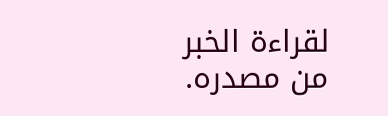لقراءة الخبر من مصدره.